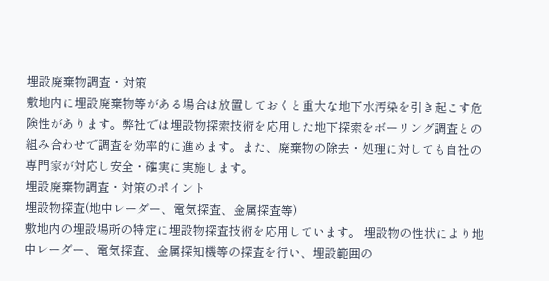埋設廃棄物調査・対策
敷地内に埋設廃棄物等がある場合は放置しておくと重大な地下水汚染を引き起こす危険性があります。弊社では埋設物探索技術を応用した地下探索をボーリング調査との組み合わせで調査を効率的に進めます。また、廃棄物の除去・処理に対しても自社の専門家が対応し安全・確実に実施します。
埋設廃棄物調査・対策のポイント
埋設物探査(地中レーダー、電気探査、金属探査等)
敷地内の埋設場所の特定に埋設物探査技術を応用しています。 埋設物の性状により地中レーダー、電気探査、金属探知機等の探査を行い、埋設範囲の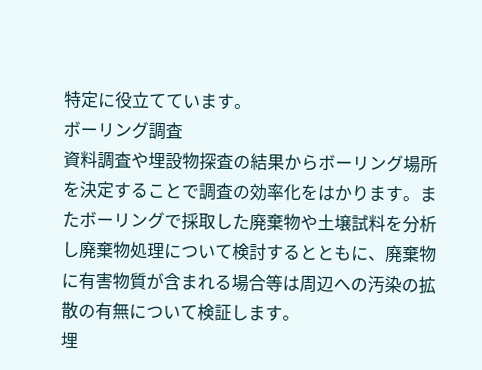特定に役立てています。
ボーリング調査
資料調査や埋設物探査の結果からボーリング場所を決定することで調査の効率化をはかります。またボーリングで採取した廃棄物や土壌試料を分析し廃棄物処理について検討するとともに、廃棄物に有害物質が含まれる場合等は周辺への汚染の拡散の有無について検証します。
埋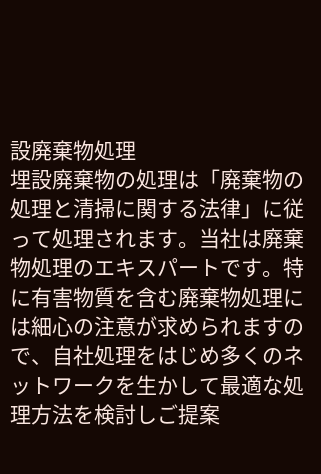設廃棄物処理
埋設廃棄物の処理は「廃棄物の処理と清掃に関する法律」に従って処理されます。当社は廃棄物処理のエキスパートです。特に有害物質を含む廃棄物処理には細心の注意が求められますので、自社処理をはじめ多くのネットワークを生かして最適な処理方法を検討しご提案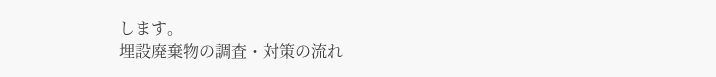します。
埋設廃棄物の調査・対策の流れ